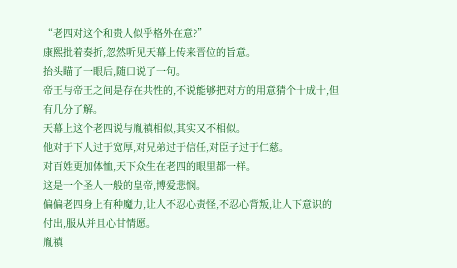“老四对这个和贵人似乎格外在意?”
康熙批着奏折,忽然听见天幕上传来晋位的旨意。
抬头瞄了一眼后,随口说了一句。
帝王与帝王之间是存在共性的,不说能够把对方的用意猜个十成十,但有几分了解。
天幕上这个老四说与胤禛相似,其实又不相似。
他对于下人过于宽厚,对兄弟过于信任,对臣子过于仁慈。
对百姓更加体恤,天下众生在老四的眼里都一样。
这是一个圣人一般的皇帝,博爱悲悯。
偏偏老四身上有种魔力,让人不忍心责怪,不忍心背叛,让人下意识的付出,服从并且心甘情愿。
胤禛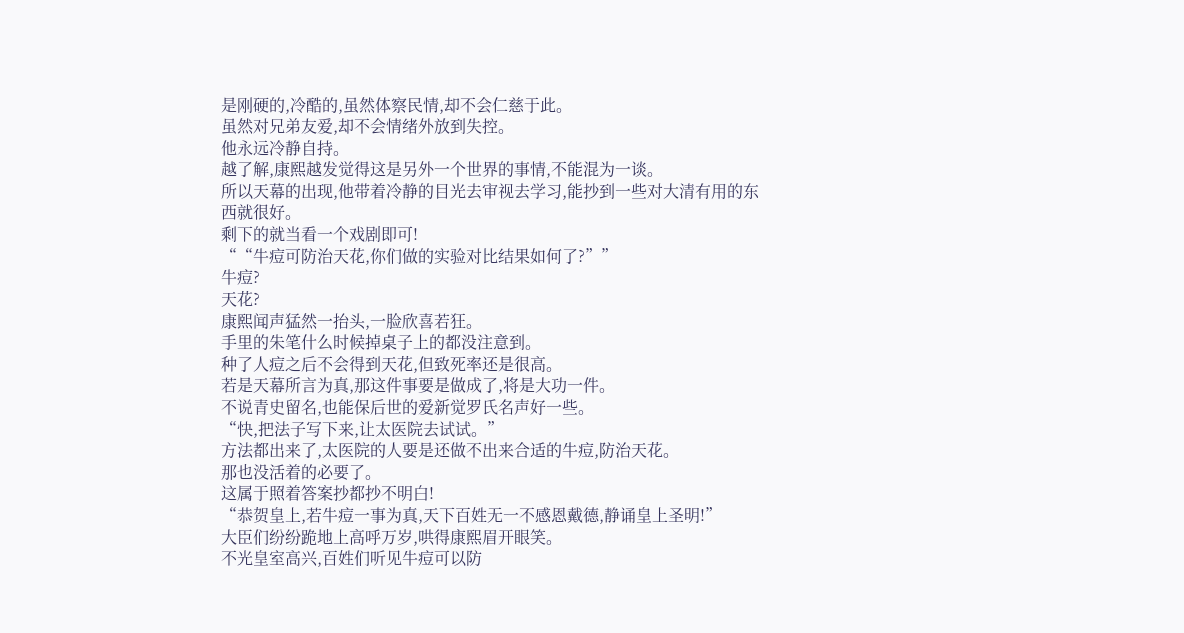是刚硬的,冷酷的,虽然体察民情,却不会仁慈于此。
虽然对兄弟友爱,却不会情绪外放到失控。
他永远冷静自持。
越了解,康熙越发觉得这是另外一个世界的事情,不能混为一谈。
所以天幕的出现,他带着冷静的目光去审视去学习,能抄到一些对大清有用的东西就很好。
剩下的就当看一个戏剧即可!
““牛痘可防治天花,你们做的实验对比结果如何了?””
牛痘?
天花?
康熙闻声猛然一抬头,一脸欣喜若狂。
手里的朱笔什么时候掉桌子上的都没注意到。
种了人痘之后不会得到天花,但致死率还是很高。
若是天幕所言为真,那这件事要是做成了,将是大功一件。
不说青史留名,也能保后世的爱新觉罗氏名声好一些。
“快,把法子写下来,让太医院去试试。”
方法都出来了,太医院的人要是还做不出来合适的牛痘,防治天花。
那也没活着的必要了。
这属于照着答案抄都抄不明白!
“恭贺皇上,若牛痘一事为真,天下百姓无一不感恩戴德,静诵皇上圣明!”
大臣们纷纷跪地上高呼万岁,哄得康熙眉开眼笑。
不光皇室高兴,百姓们听见牛痘可以防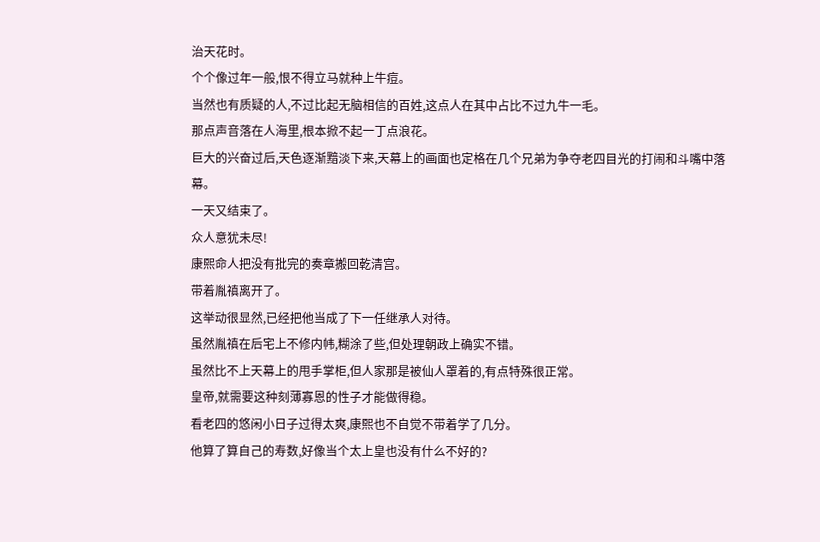治天花时。
个个像过年一般,恨不得立马就种上牛痘。
当然也有质疑的人,不过比起无脑相信的百姓,这点人在其中占比不过九牛一毛。
那点声音落在人海里,根本掀不起一丁点浪花。
巨大的兴奋过后,天色逐渐黯淡下来,天幕上的画面也定格在几个兄弟为争夺老四目光的打闹和斗嘴中落幕。
一天又结束了。
众人意犹未尽!
康熙命人把没有批完的奏章搬回乾清宫。
带着胤禛离开了。
这举动很显然,已经把他当成了下一任继承人对待。
虽然胤禛在后宅上不修内帏,糊涂了些,但处理朝政上确实不错。
虽然比不上天幕上的甩手掌柜,但人家那是被仙人罩着的,有点特殊很正常。
皇帝,就需要这种刻薄寡恩的性子才能做得稳。
看老四的悠闲小日子过得太爽,康熙也不自觉不带着学了几分。
他算了算自己的寿数,好像当个太上皇也没有什么不好的?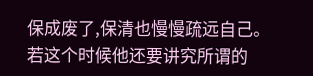保成废了,保清也慢慢疏远自己。
若这个时候他还要讲究所谓的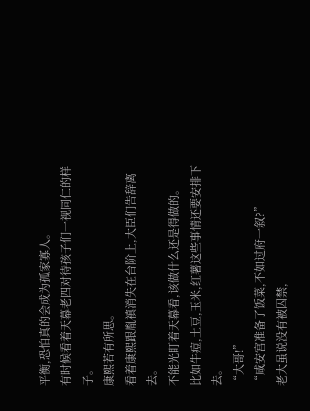平衡,恐怕真的会成为孤家寡人。
有时候看着天幕老四对待孩子们一视同仁的样子。
康熙若有所思。
看着康熙跟胤禛消失在台阶上,大臣们告辞离去。
不能光盯着天幕看,该做什么还是得做的。
比如牛痘,土豆,玉米,红薯这些事情还要安排下去。
“大哥!”
“咸安宫准备了饭菜,不如过府一叙?”
老大虽说没有被囚禁,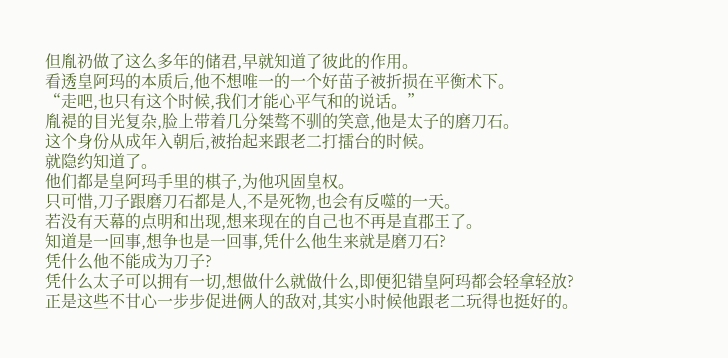但胤礽做了这么多年的储君,早就知道了彼此的作用。
看透皇阿玛的本质后,他不想唯一的一个好苗子被折损在平衡术下。
“走吧,也只有这个时候,我们才能心平气和的说话。”
胤褆的目光复杂,脸上带着几分桀骜不驯的笑意,他是太子的磨刀石。
这个身份从成年入朝后,被抬起来跟老二打擂台的时候。
就隐约知道了。
他们都是皇阿玛手里的棋子,为他巩固皇权。
只可惜,刀子跟磨刀石都是人,不是死物,也会有反噬的一天。
若没有天幕的点明和出现,想来现在的自己也不再是直郡王了。
知道是一回事,想争也是一回事,凭什么他生来就是磨刀石?
凭什么他不能成为刀子?
凭什么太子可以拥有一切,想做什么就做什么,即便犯错皇阿玛都会轻拿轻放?
正是这些不甘心一步步促进俩人的敌对,其实小时候他跟老二玩得也挺好的。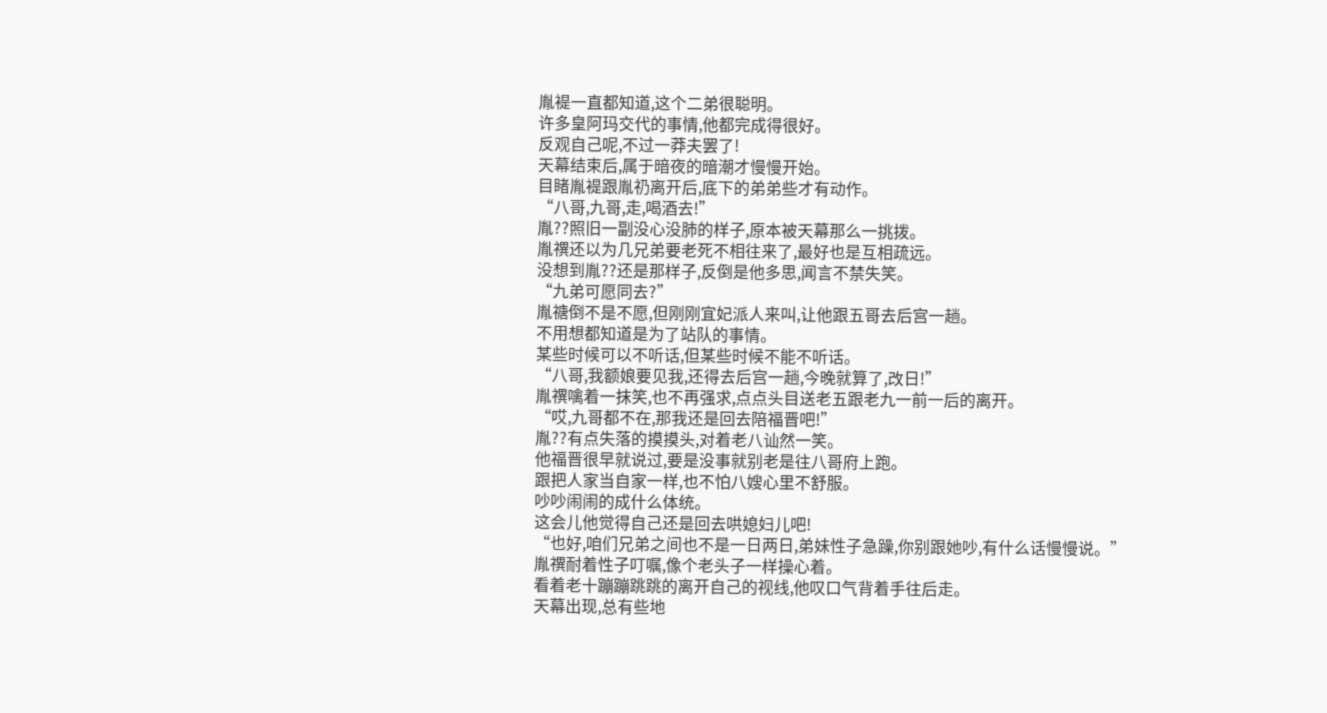胤褆一直都知道,这个二弟很聪明。
许多皇阿玛交代的事情,他都完成得很好。
反观自己呢,不过一莽夫罢了!
天幕结束后,属于暗夜的暗潮才慢慢开始。
目睹胤褆跟胤礽离开后,底下的弟弟些才有动作。
“八哥,九哥,走,喝酒去!”
胤??照旧一副没心没肺的样子,原本被天幕那么一挑拨。
胤禩还以为几兄弟要老死不相往来了,最好也是互相疏远。
没想到胤??还是那样子,反倒是他多思,闻言不禁失笑。
“九弟可愿同去?”
胤禟倒不是不愿,但刚刚宜妃派人来叫,让他跟五哥去后宫一趟。
不用想都知道是为了站队的事情。
某些时候可以不听话,但某些时候不能不听话。
“八哥,我额娘要见我,还得去后宫一趟,今晚就算了,改日!”
胤禩噙着一抹笑,也不再强求,点点头目送老五跟老九一前一后的离开。
“哎,九哥都不在,那我还是回去陪福晋吧!”
胤??有点失落的摸摸头,对着老八讪然一笑。
他福晋很早就说过,要是没事就别老是往八哥府上跑。
跟把人家当自家一样,也不怕八嫂心里不舒服。
吵吵闹闹的成什么体统。
这会儿他觉得自己还是回去哄媳妇儿吧!
“也好,咱们兄弟之间也不是一日两日,弟妹性子急躁,你别跟她吵,有什么话慢慢说。”
胤禩耐着性子叮嘱,像个老头子一样操心着。
看着老十蹦蹦跳跳的离开自己的视线,他叹口气背着手往后走。
天幕出现,总有些地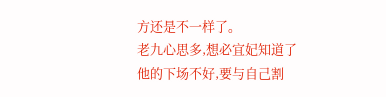方还是不一样了。
老九心思多,想必宜妃知道了他的下场不好,要与自己割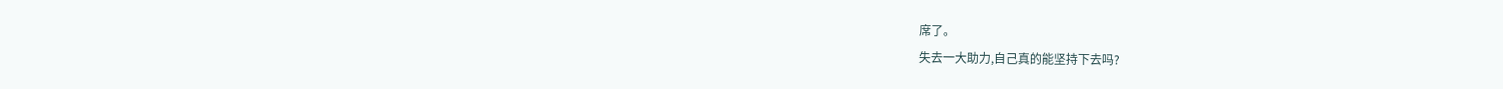席了。
失去一大助力,自己真的能坚持下去吗?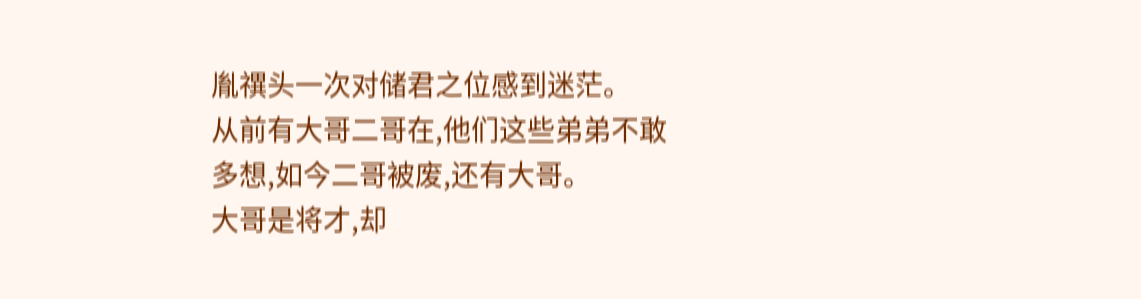胤禩头一次对储君之位感到迷茫。
从前有大哥二哥在,他们这些弟弟不敢多想,如今二哥被废,还有大哥。
大哥是将才,却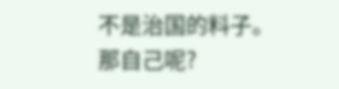不是治国的料子。
那自己呢?